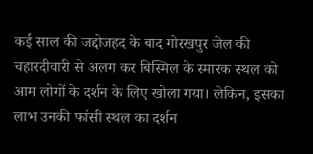कई साल की जद्दोजहद के बाद गोरखपुर जेल की चहारदीवारी से अलग कर बिस्मिल के स्मारक स्थल को आम लोगों के दर्शन के लिए खोला गया। लेकिन, इसका लाभ उनकी फांसी स्थल का दर्शन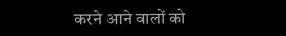करने आने वालों को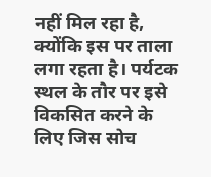नहीं मिल रहा है, क्योंकि इस पर ताला लगा रहता है। पर्यटक स्थल के तौर पर इसे विकसित करने के लिए जिस सोच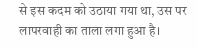से इस कदम को उठाया गया था, उस पर लापरवाही का ताला लगा हुआ है।